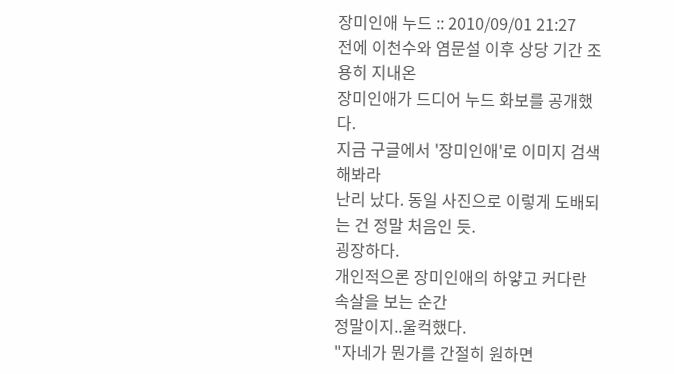장미인애 누드 :: 2010/09/01 21:27
전에 이천수와 염문설 이후 상당 기간 조용히 지내온
장미인애가 드디어 누드 화보를 공개했다.
지금 구글에서 '장미인애'로 이미지 검색해봐라
난리 났다. 동일 사진으로 이렇게 도배되는 건 정말 처음인 듯.
굉장하다.
개인적으론 장미인애의 하얗고 커다란 속살을 보는 순간
정말이지..울컥했다.
"자네가 뭔가를 간절히 원하면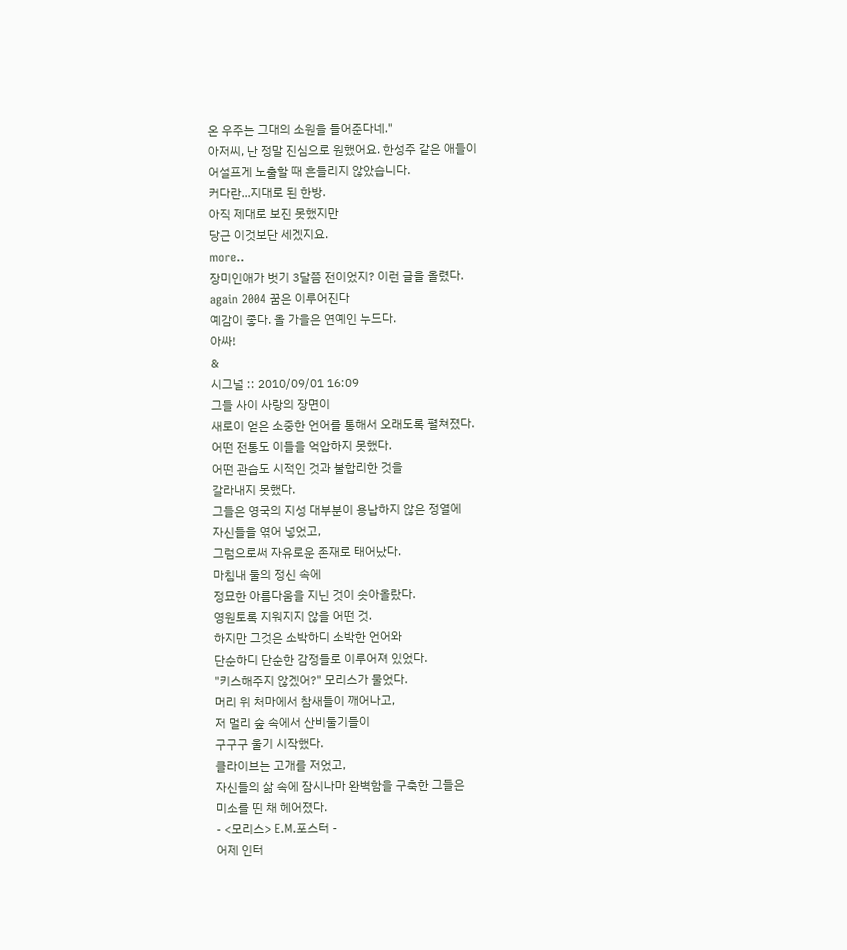온 우주는 그대의 소원을 들어준다네."
아저씨, 난 정말 진심으로 원했어요. 한성주 같은 애들이
어설프게 노출할 때 흔들리지 않았습니다.
커다란...지대로 된 한방.
아직 제대로 보진 못했지만
당근 이것보단 세겠지요.
more..
장미인애가 벗기 3달쯤 전이었지? 이런 글을 올렸다.
again 2004 꿈은 이루어진다
예감이 좋다. 올 가을은 연예인 누드다.
아싸!
&
시그널 :: 2010/09/01 16:09
그들 사이 사랑의 장면이
새로이 얻은 소중한 언어를 통해서 오래도록 펼쳐졌다.
어떤 전통도 이들을 억압하지 못했다.
어떤 관습도 시적인 것과 불합리한 것을
갈라내지 못했다.
그들은 영국의 지성 대부분이 용납하지 않은 정열에
자신들을 엮어 넣었고,
그럼으로써 자유로운 존재로 태어났다.
마침내 둘의 정신 속에
정묘한 아름다움을 지닌 것이 솟아올랐다.
영원토록 지워지지 않을 어떤 것.
하지만 그것은 소박하디 소박한 언어와
단순하디 단순한 감정들로 이루어져 있었다.
"키스해주지 않겠어?" 모리스가 물었다.
머리 위 처마에서 참새들이 깨어나고,
저 멀리 숲 속에서 산비둘기들이
구구구 울기 시작했다.
클라이브는 고개를 저었고,
자신들의 삶 속에 잠시나마 완벽함을 구축한 그들은
미소를 띤 채 헤어졌다.
- <모리스> E.M.포스터 -
어제 인터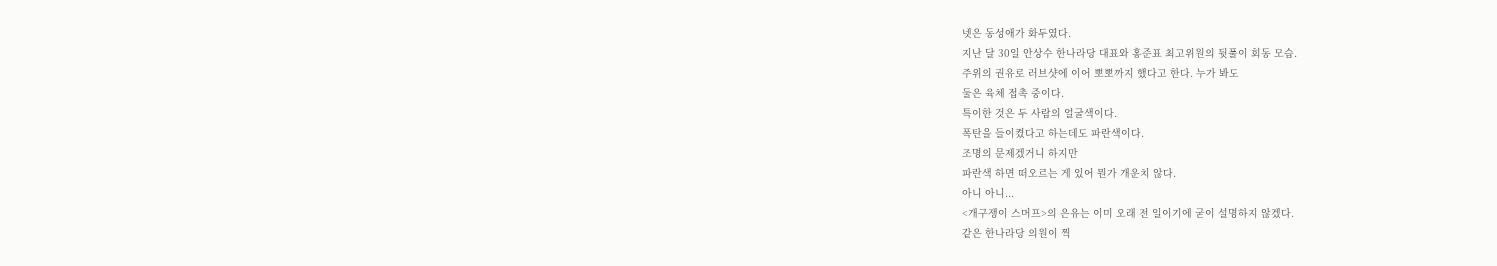넷은 동성애가 화두였다.
지난 달 30일 안상수 한나라당 대표와 홍준표 최고위원의 뒷풀이 회동 모습.
주위의 권유로 러브샷에 이어 뽀뽀까지 했다고 한다. 누가 봐도
둘은 육체 접촉 중이다.
특이한 것은 두 사람의 얼굴색이다.
폭탄을 들이켰다고 하는데도 파란색이다.
조명의 문제겠거니 하지만
파란색 하면 떠오르는 게 있어 뭔가 개운치 않다.
아니 아니...
<개구쟁이 스머프>의 은유는 이미 오래 전 일이기에 굳이 설명하지 않겠다.
같은 한나라당 의원이 찍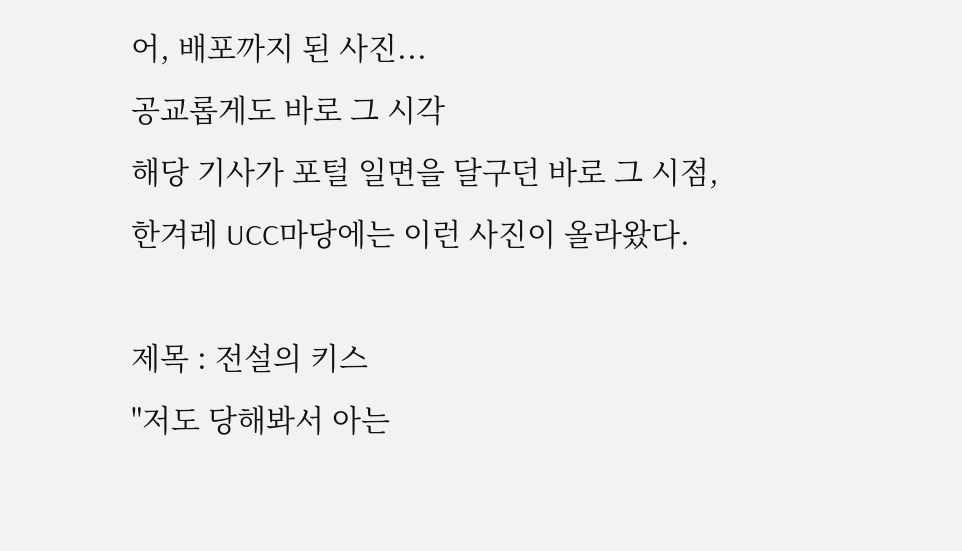어, 배포까지 된 사진...
공교롭게도 바로 그 시각
해당 기사가 포털 일면을 달구던 바로 그 시점,
한겨레 UCC마당에는 이런 사진이 올라왔다.

제목 : 전설의 키스
"저도 당해봐서 아는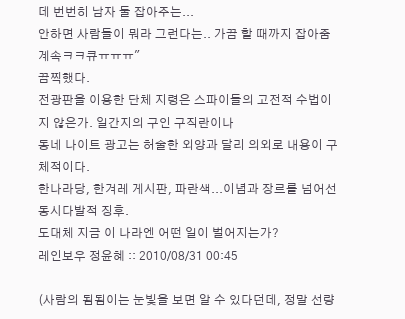데 번번히 남자 둘 잡아주는...
안하면 사람들이 뭐라 그런다는.. 가끔 할 때까지 잡아줌 계속ㅋㅋ큐ㅠㅠㅠ"
끔찍했다.
전광판을 이용한 단체 지령은 스파이들의 고전적 수법이지 않은가. 일간지의 구인 구직란이나
동네 나이트 광고는 허술한 외양과 달리 의외로 내용이 구체적이다.
한나라당, 한겨레 게시판, 파란색...이념과 장르를 넘어선 동시다발적 징후.
도대체 지금 이 나라엔 어떤 일이 벌어지는가?
레인보우 정윤혜 :: 2010/08/31 00:45

(사람의 됨됨이는 눈빛을 보면 알 수 있다던데, 정말 선량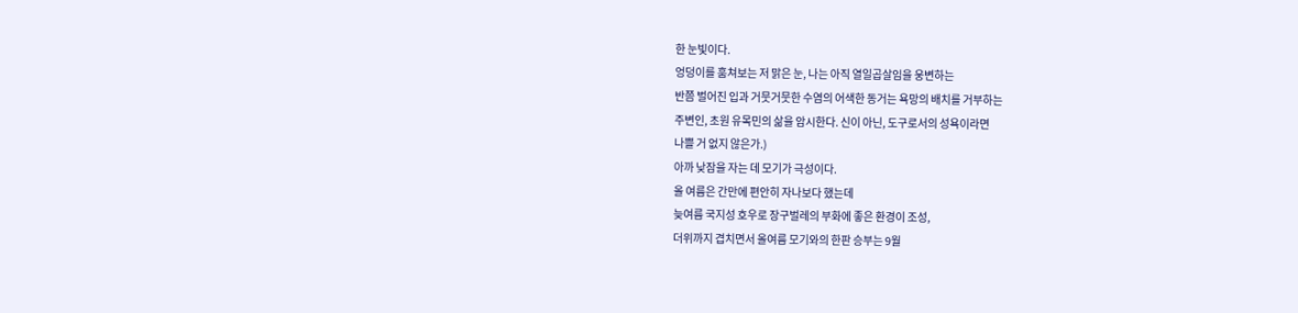한 눈빛이다.
엉덩이를 훔쳐보는 저 맑은 눈, 나는 아직 열일곱살임을 웅변하는
반쯤 벌어진 입과 거뭇거뭇한 수염의 어색한 동거는 욕망의 배치를 거부하는
주변인, 초원 유목민의 삶을 암시한다. 신이 아닌, 도구로서의 성욕이라면
나쁠 거 없지 않은가.)
아까 낮잠을 자는 데 모기가 극성이다.
올 여름은 간만에 편안히 자나보다 했는데
늦여름 국지성 호우로 장구벌레의 부화에 좋은 환경이 조성,
더위까지 겹치면서 올여름 모기와의 한판 승부는 9월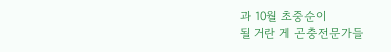과 10월 초중순이
될 거란 게 곤충전문가들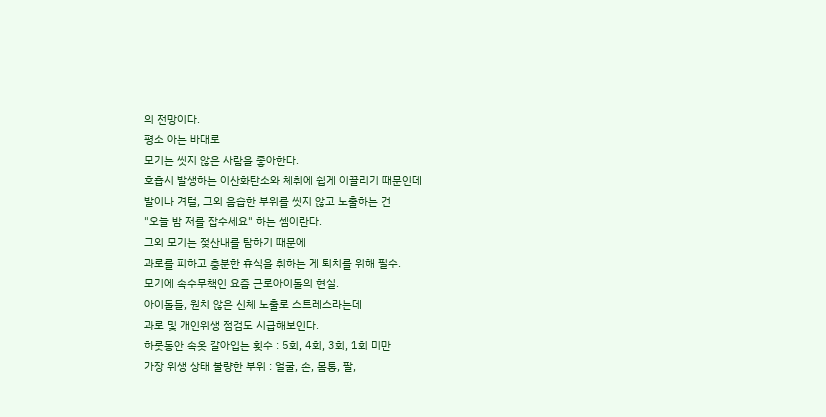의 전망이다.
평소 아는 바대로
모기는 씻지 않은 사람을 좋아한다.
호흡시 발생하는 이산화탄소와 체취에 쉽게 이끌리기 때문인데
발이나 겨털, 그외 음습한 부위를 씻지 않고 노출하는 건
"오늘 밤 저를 잡수세요" 하는 셈이란다.
그외 모기는 젖산내를 탐하기 때문에
과로를 피하고 충분한 휴식을 취하는 게 퇴치를 위해 필수.
모기에 속수무책인 요즘 근로아이돌의 현실.
아이돌들, 원치 않은 신체 노출로 스트레스라는데
과로 및 개인위생 점검도 시급해보인다.
하룻동안 속옷 갈아입는 횟수 : 5회, 4회, 3회, 1회 미만
가장 위생 상태 불량한 부위 : 얼굴, 손, 몸통, 팔,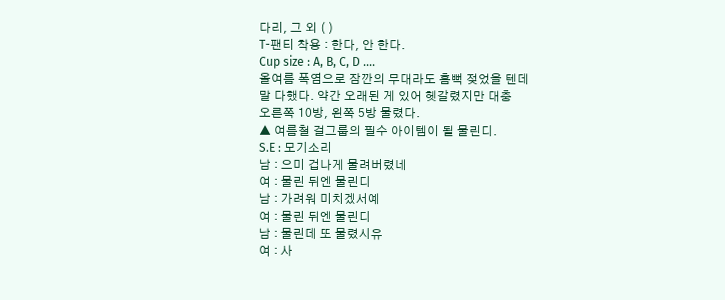다리, 그 외 ( )
T-팬티 착용 : 한다, 안 한다.
Cup size : A, B, C, D ....
올여름 폭염으로 잠깐의 무대라도 흠뻑 젖었을 텐데
말 다했다. 약간 오래된 게 있어 헷갈렸지만 대충
오른쪽 10방, 왼쪽 5방 물렸다.
▲ 여름철 걸그룹의 필수 아이템이 될 물린디.
S.E : 모기소리
남 : 으미 겁나게 물려버렸네
여 : 물린 뒤엔 물린디
남 : 가려워 미치겠서예
여 : 물린 뒤엔 물린디
남 : 물린데 또 물렸시유
여 : 사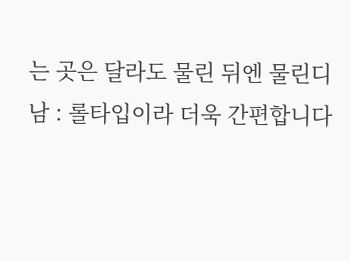는 곳은 달라도 물린 뒤엔 물린디
남 : 롤타입이라 더욱 간편합니다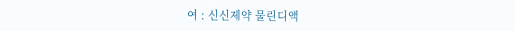여 : 신신제약 물린디액